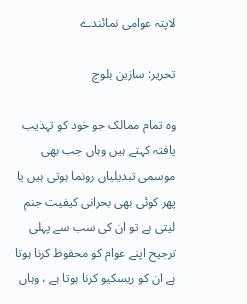لاپتہ عوامی نمائندے

تحریر: سازین بلوچ

وہ تمام ممالک جو خود کو تہذیب یافتہ کہتے ہیں وہاں جب بھی موسمی تبدیلیاں رونما ہوتی ہیں یا پھر کوئی بھی بحرانی کیفیت جنم لیتی ہے تو ان کی سب سے پہلی ترجیح اپنے عوام کو محفوظ کرنا ہوتا ہے ان کو ریسکیو کرنا ہوتا ہے ، وہاں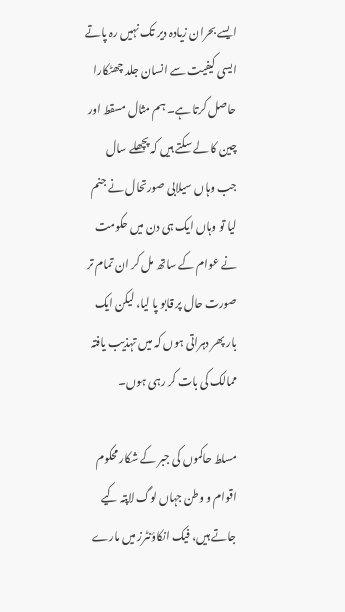ایسے بحران زیادہ دیر تک نہیں رہ پاتے ایسی کیفیت سے انسان جلد چھٹکارا حاصل کرتا ہے۔ ہم مثال مسقط اور چین کا لے سکتے ہیں کہ پچھلے سال جب وہاں سیلابی صورتحال نے جنم لیا تو وہاں ایک ہی دن میں حکومت نے عوام کے ساتھ مل کر ان تمام تر صورت حال پر قابو پا لیا، لیکن ایک بار پھر دہراتی ہوں کہ میں تہذیب یافتہ ممالک کی بات کر رہی ہوں۔

مسلط حاکموں کی جبر کے شکار محکوم اقوام و وطن جہاں لوگ لاپتہ کیے جاتے ہیں، فیک انکاؤنٹرز میں مارے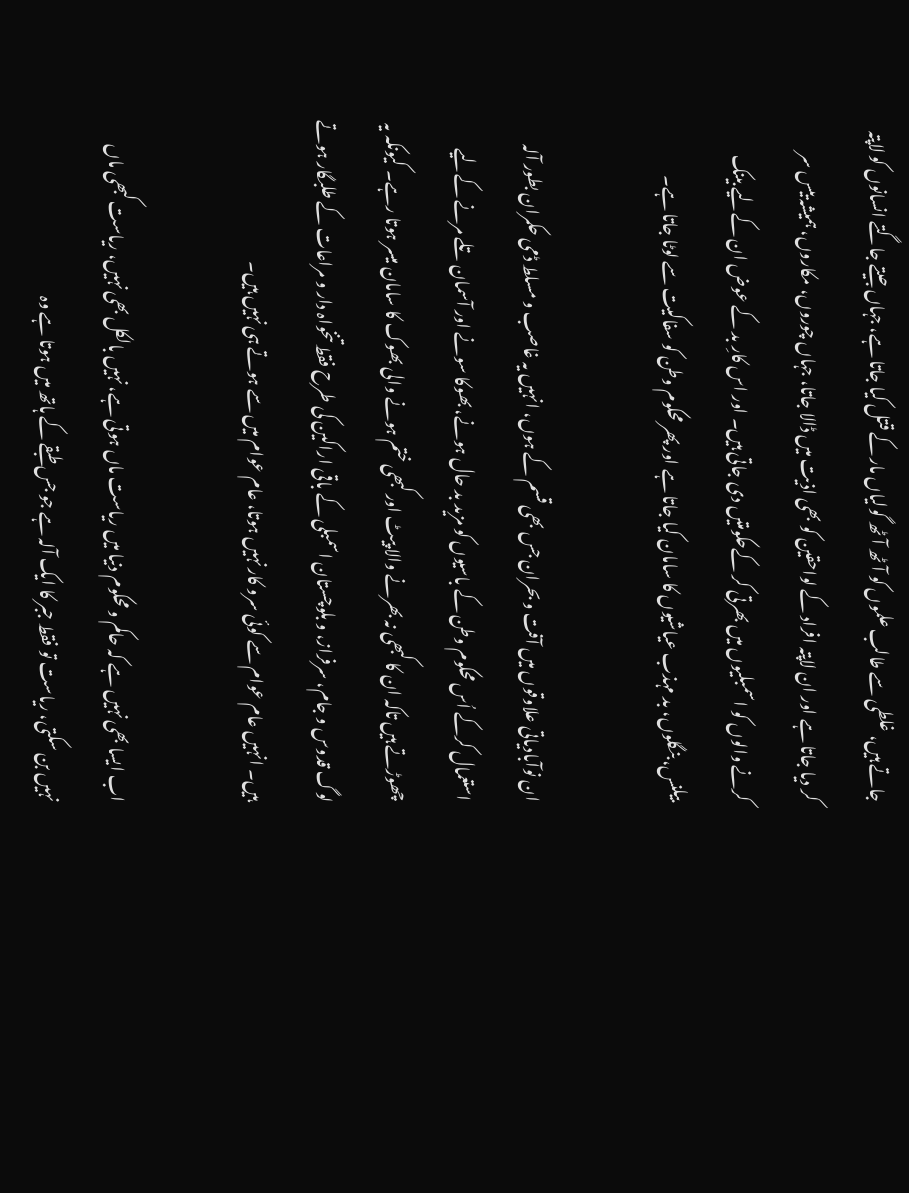جاتے ہیں، غلطی سے طالب علموں کو آٹھ آٹھ گولیاں مار کے قتل کیا جاتا ہے، جہاں جیتے جاگتے انسانوں کو لاپتہ کر دیا جاتا ہے اور ان لاپتہ افراد کے لواحقین کو بھی اذیت میں ڈالا جاتا، جہاں چوروں، مکاروں، ہمیشہ ییس سر کرنے والوں کو اسمبلیوں میں بھرتی کر کےحکومتیں دی جاتی ہیں۔ اور اس کارِ بد کے عوض ان کےلیے بینک بیلنس، بنگلوں، بد مہذب عیاشیوں کا سامان کیا جاتا ہے اور پھر محکوم وطن کو سفاکیت سے لوٹا جاتا ہے۔

ان نوآبادیاتی علاوقوں میں آفت و بحران جس بھی قسم کے ہوں، انہیں یہ غاصب و مسلط ڈمی حکمران بطور آلہ استعمال کرکے اُس محکوم وطن کے باسیوں کو مزید بد حال ہونے، بھوکا سونے اور آسمان تلے مرنے کےلیے چھوڑتے ہیں تاکہ ان کا کبھی نہ بھرنے والا پیٹ اور کبھی ختم ہونے والی بھوک کا سامان میسر ہوتا رہے۔ کیونکہ یہ لوگ قدوس و جام، سرفراز، و بلوچستان اسمبلی کے باقی اراکین کی طرح فقط تنخواہ دار و مراعات کے طلبگار ہوتے ہیں۔ انہیں عام عوام سے کوئی سرو کار نہیں ہوتا، عام عوام میں سے ہوتے ہی نہیں ہیں۔

اب ایسا بھی نہیں ہے کہ حاکم و محکوم دنیا میں ریاست ماں ہوتی ہے، نہیں بالکل بھی نہیں، ریاست کبھی ماں نہیں بن سکتی، ریاست تو فقط جبر کا ایک آلہ ہے جو جس طبقے کے ہاتھ میں ہوتا ہے وہ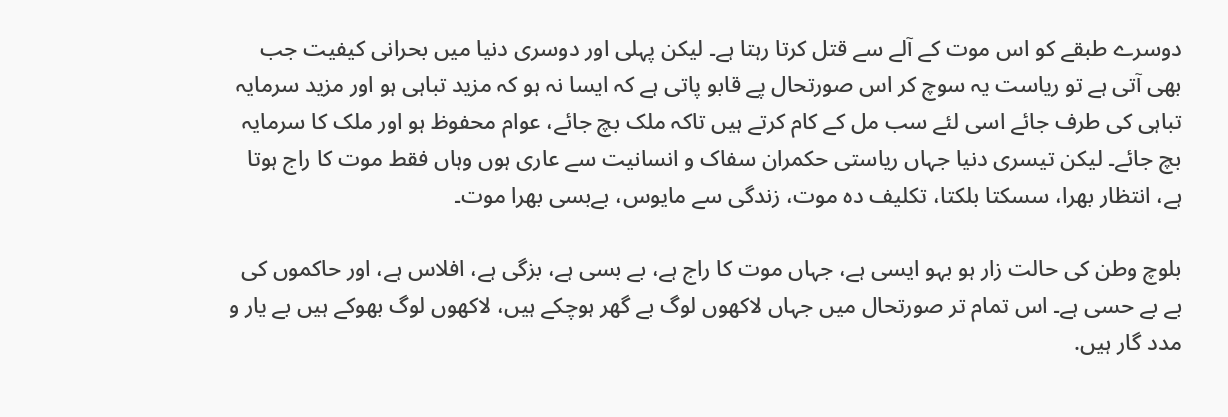دوسرے طبقے کو اس موت کے آلے سے قتل کرتا رہتا ہے۔ لیکن پہلی اور دوسری دنیا میں بحرانی کیفیت جب بھی آتی ہے تو ریاست یہ سوچ کر اس صورتحال پے قابو پاتی ہے کہ ایسا نہ ہو کہ مزید تباہی ہو اور مزید سرمایہ تباہی کی طرف جائے اسی لئے سب مل کے کام کرتے ہیں تاکہ ملک بچ جائے، عوام محفوظ ہو اور ملک کا سرمایہ بچ جائے۔ لیکن تیسری دنیا جہاں ریاستی حکمران سفاک و انسانیت سے عاری ہوں وہاں فقط موت کا راج ہوتا ہے، انتظار بھرا، سسکتا بلکتا، تکلیف دہ موت، زندگی سے مایوس، بےبسی بھرا موت۔

بلوچ وطن کی حالت زار ہو بہو ایسی ہے، جہاں موت کا راج ہے، بے بسی ہے، بزگی ہے، افلاس ہے، اور حاکموں کی بے بے حسی ہے۔ اس تمام تر صورتحال میں جہاں لاکھوں لوگ بے گھر ہوچکے ہیں، لاکھوں لوگ بھوکے ہیں بے یار و مدد گار ہیں.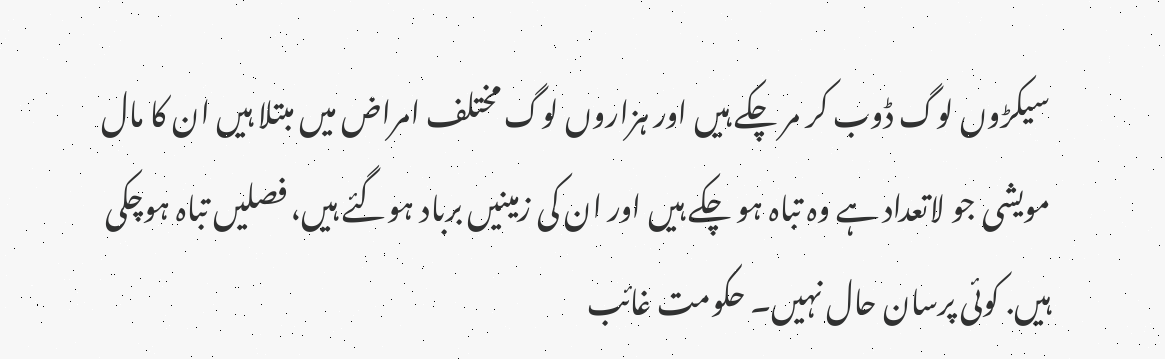سیکڑوں لوگ ڈوب کر مر چکے ہیں اور ہزاروں لوگ مختلف امراض میں مبتلا ہیں ان کا مال مویشی جو لاتعداد ہے وہ تباہ ہو چکے ہیں اور ان کی زمینیں برباد ہوگئے ہیں، فصلیں تباہ ہوچکی ہیں. کوئی پرسان حال نہیں۔ حکومت غائب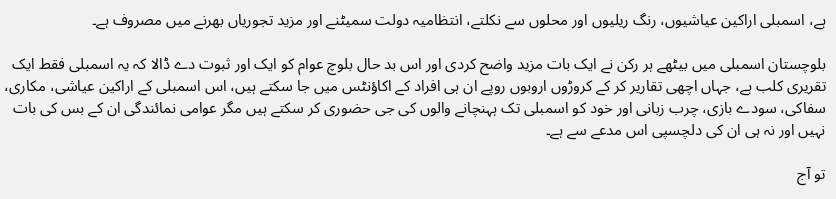ہے، اسمبلی اراکین عیاشیوں، رنگ ریلیوں اور محلوں سے نکلتے، انتظامیہ دولت سمیٹنے اور مزید تجوریاں بھرنے میں مصروف ہے۔

بلوچستان اسمبلی میں بیٹھے ہر رکن نے ایک بات مزید واضح کردی اور اس بد حال بلوچ عوام کو ایک اور ثبوت دے ڈالا کہ یہ اسمبلی فقط ایک تقریری کلب ہے، جہاں اچھی تقاریر کر کے کروڑوں اروبوں روپے ان ہی افراد کے اکاؤنٹس میں جا سکتے ہیں، اس اسمبلی کے اراکین عیاشی، مکاری، سفاکی، سودے بازی، چرب زبانی اور خود کو اسمبلی تک ہہنچانے والوں کی جی حضوری کر سکتے ہیں مگر عوامی نمائندگی ان کے بس کی بات نہیں اور نہ ہی ان کی دلچسپی اس مدعے سے ہے۔

تو آج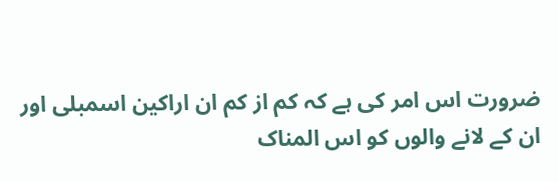ضرورت اس امر کی ہے کہ کم از کم ان اراکین اسمبلی اور ان کے لانے والوں کو اس المناک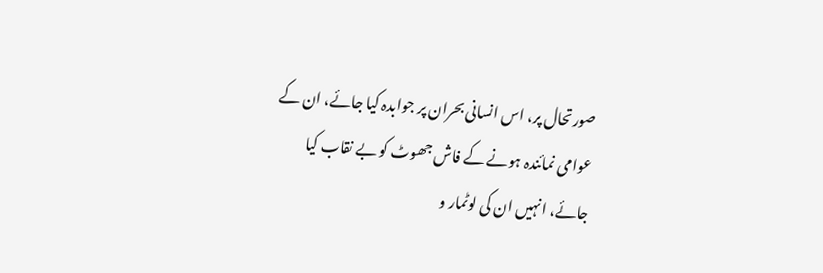صورتحال پر، اس انسانی بحران پر جوابدہ کیا جائے، ان کے عوامی نمائندہ ہونے کے فاش جھوٹ کو بے نقاب کیا جائے، انہیں ان کی لوٹمار و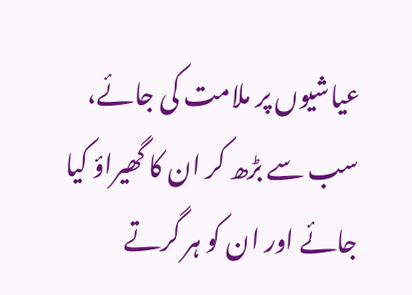عیاشیوں پر ملامت کی جائے، سب سے بڑھ کر ان کا گھیراؤ کیا جائے اور ان کو ہر گرتے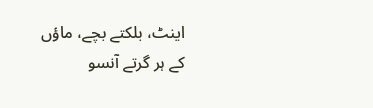اینٹ، بلکتے بچے، ماؤں کے ہر گرتے آنسو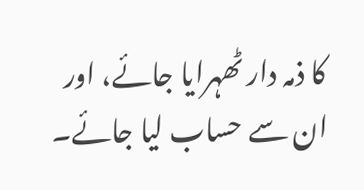کا ذمہ دار ٹھہرایا جائے، اور ان سے حساب لیا جائے۔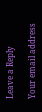Leave a Reply

Your email address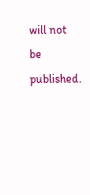will not be published.